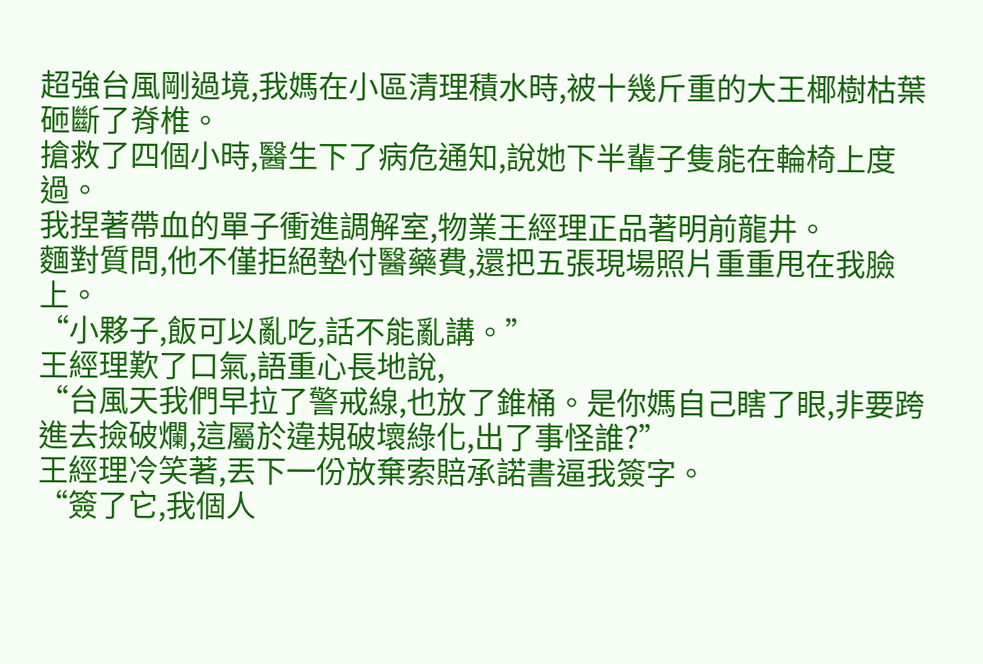超強台風剛過境,我媽在小區清理積水時,被十幾斤重的大王椰樹枯葉砸斷了脊椎。
搶救了四個小時,醫生下了病危通知,說她下半輩子隻能在輪椅上度過。
我捏著帶血的單子衝進調解室,物業王經理正品著明前龍井。
麵對質問,他不僅拒絕墊付醫藥費,還把五張現場照片重重甩在我臉上。
“小夥子,飯可以亂吃,話不能亂講。”
王經理歎了口氣,語重心長地說,
“台風天我們早拉了警戒線,也放了錐桶。是你媽自己瞎了眼,非要跨進去撿破爛,這屬於違規破壞綠化,出了事怪誰?”
王經理冷笑著,丟下一份放棄索賠承諾書逼我簽字。
“簽了它,我個人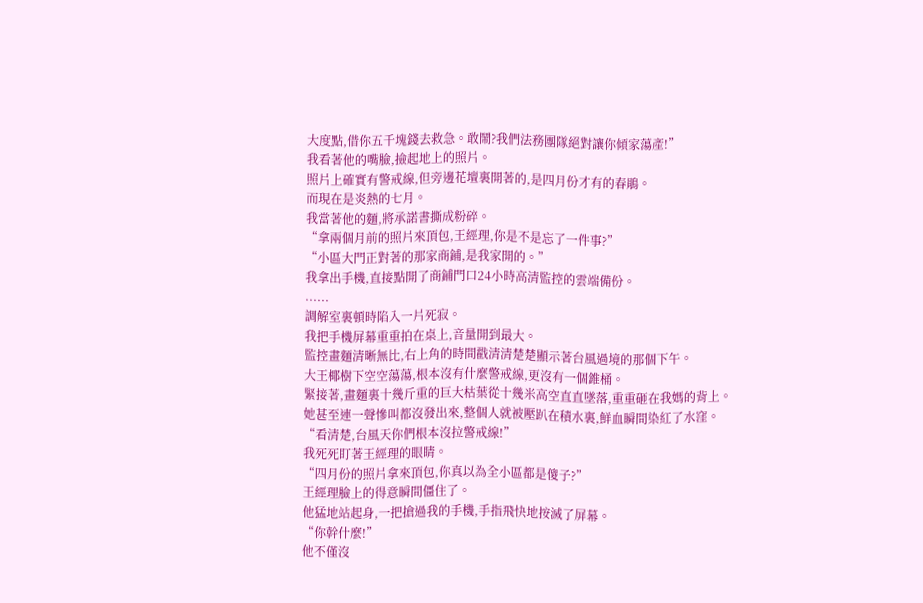大度點,借你五千塊錢去救急。敢鬧?我們法務團隊絕對讓你傾家蕩產!”
我看著他的嘴臉,撿起地上的照片。
照片上確實有警戒線,但旁邊花壇裏開著的,是四月份才有的春鵑。
而現在是炎熱的七月。
我當著他的麵,將承諾書撕成粉碎。
“拿兩個月前的照片來頂包,王經理,你是不是忘了一件事?”
“小區大門正對著的那家商鋪,是我家開的。”
我拿出手機,直接點開了商鋪門口24小時高清監控的雲端備份。
......
調解室裏頓時陷入一片死寂。
我把手機屏幕重重拍在桌上,音量開到最大。
監控畫麵清晰無比,右上角的時間戳清清楚楚顯示著台風過境的那個下午。
大王椰樹下空空蕩蕩,根本沒有什麼警戒線,更沒有一個錐桶。
緊接著,畫麵裏十幾斤重的巨大枯葉從十幾米高空直直墜落,重重砸在我媽的背上。
她甚至連一聲慘叫都沒發出來,整個人就被壓趴在積水裏,鮮血瞬間染紅了水窪。
“看清楚,台風天你們根本沒拉警戒線!”
我死死盯著王經理的眼睛。
“四月份的照片拿來頂包,你真以為全小區都是傻子?”
王經理臉上的得意瞬間僵住了。
他猛地站起身,一把搶過我的手機,手指飛快地按滅了屏幕。
“你幹什麼!”
他不僅沒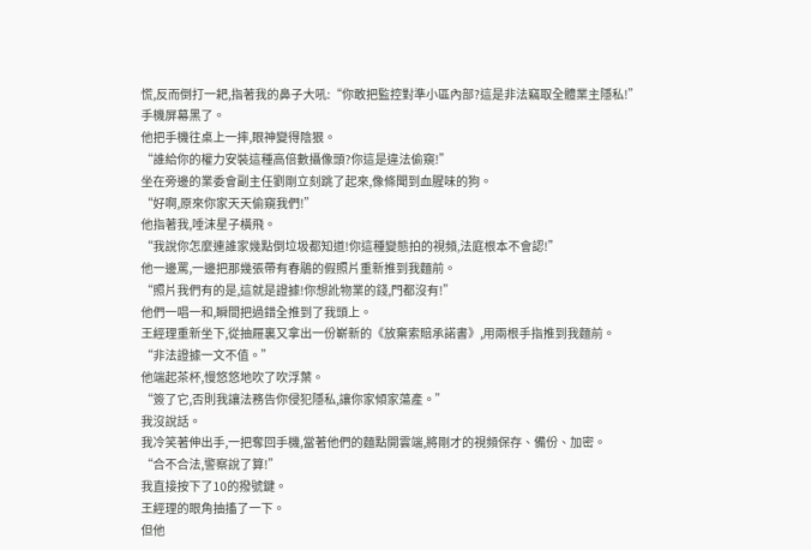慌,反而倒打一耙,指著我的鼻子大吼:“你敢把監控對準小區內部?這是非法竊取全體業主隱私!”
手機屏幕黑了。
他把手機往桌上一摔,眼神變得陰狠。
“誰給你的權力安裝這種高倍數攝像頭?你這是違法偷窺!”
坐在旁邊的業委會副主任劉剛立刻跳了起來,像條聞到血腥味的狗。
“好啊,原來你家天天偷窺我們!”
他指著我,唾沫星子橫飛。
“我說你怎麼連誰家幾點倒垃圾都知道!你這種變態拍的視頻,法庭根本不會認!”
他一邊罵,一邊把那幾張帶有春鵑的假照片重新推到我麵前。
“照片我們有的是,這就是證據!你想訛物業的錢,門都沒有!”
他們一唱一和,瞬間把過錯全推到了我頭上。
王經理重新坐下,從抽屜裏又拿出一份嶄新的《放棄索賠承諾書》,用兩根手指推到我麵前。
“非法證據一文不值。”
他端起茶杯,慢悠悠地吹了吹浮葉。
“簽了它,否則我讓法務告你侵犯隱私,讓你家傾家蕩產。”
我沒說話。
我冷笑著伸出手,一把奪回手機,當著他們的麵點開雲端,將剛才的視頻保存、備份、加密。
“合不合法,警察說了算!”
我直接按下了10的撥號鍵。
王經理的眼角抽搐了一下。
但他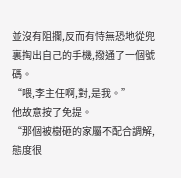並沒有阻攔,反而有恃無恐地從兜裏掏出自己的手機,撥通了一個號碼。
“喂,李主任啊,對,是我。”
他故意按了免提。
“那個被樹砸的家屬不配合調解,態度很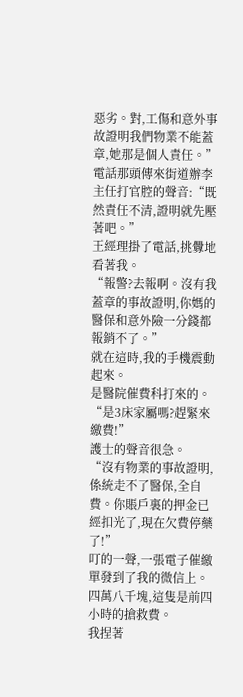惡劣。對,工傷和意外事故證明我們物業不能蓋章,她那是個人責任。”
電話那頭傳來街道辦李主任打官腔的聲音:“既然責任不清,證明就先壓著吧。”
王經理掛了電話,挑釁地看著我。
“報警?去報啊。沒有我蓋章的事故證明,你媽的醫保和意外險一分錢都報銷不了。”
就在這時,我的手機震動起來。
是醫院催費科打來的。
“是3床家屬嗎?趕緊來繳費!”
護士的聲音很急。
“沒有物業的事故證明,係統走不了醫保,全自費。你賬戶裏的押金已經扣光了,現在欠費停藥了!”
叮的一聲,一張電子催繳單發到了我的微信上。
四萬八千塊,這隻是前四小時的搶救費。
我捏著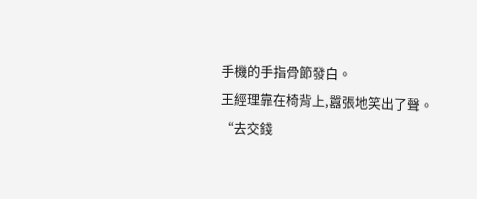手機的手指骨節發白。
王經理靠在椅背上,囂張地笑出了聲。
“去交錢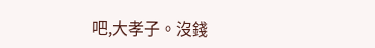吧,大孝子。沒錢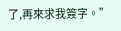了,再來求我簽字。”